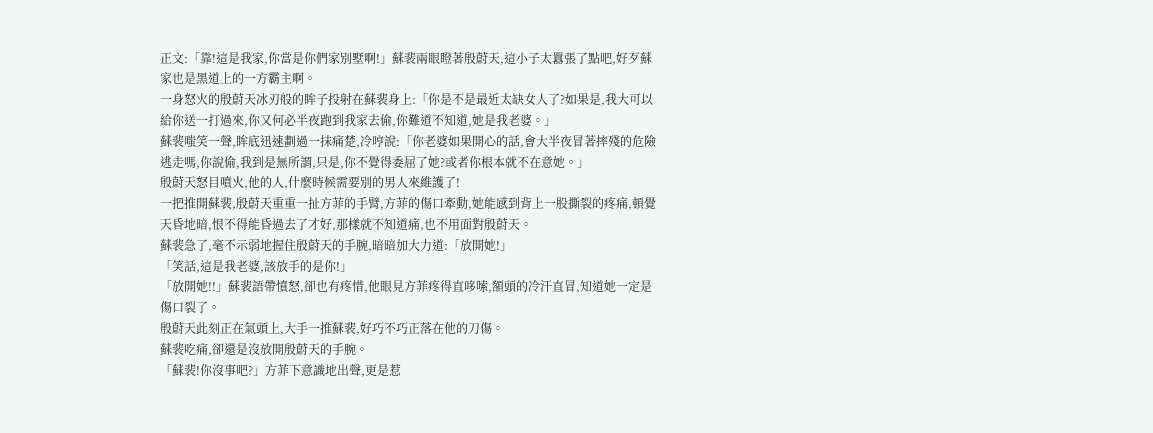正文:「靠!這是我家,你當是你們家別墅啊!」蘇裴兩眼瞪著殷蔚天,這小子太囂張了點吧,好歹蘇家也是黑道上的一方霸主啊。
一身怒火的殷蔚天冰刃般的眸子投射在蘇裴身上:「你是不是最近太缺女人了?如果是,我大可以給你送一打過來,你又何必半夜跑到我家去偷,你難道不知道,她是我老婆。」
蘇裴嗤笑一聲,眸底迅速劃過一抹痛楚,冷哼說:「你老婆如果開心的話,會大半夜冒著摔殘的危險逃走嗎,你說偷,我到是無所謂,只是,你不覺得委屈了她?或者你根本就不在意她。」
殷蔚天怒目噴火,他的人,什麼時候需要別的男人來維護了!
一把推開蘇裴,殷蔚天重重一扯方菲的手臂,方菲的傷口牽動,她能感到背上一股撕裂的疼痛,頓覺天昏地暗,恨不得能昏過去了才好,那樣就不知道痛,也不用面對殷蔚天。
蘇裴急了,毫不示弱地握住殷蔚天的手腕,暗暗加大力道:「放開她!」
「笑話,這是我老婆,該放手的是你!」
「放開她!!」蘇裴語帶憤怒,卻也有疼惜,他眼見方菲疼得直哆嗦,額頭的冷汗直冒,知道她一定是傷口裂了。
殷蔚天此刻正在氣頭上,大手一推蘇裴,好巧不巧正落在他的刀傷。
蘇裴吃痛,卻還是沒放開殷蔚天的手腕。
「蘇裴!你沒事吧?」方菲下意識地出聲,更是惹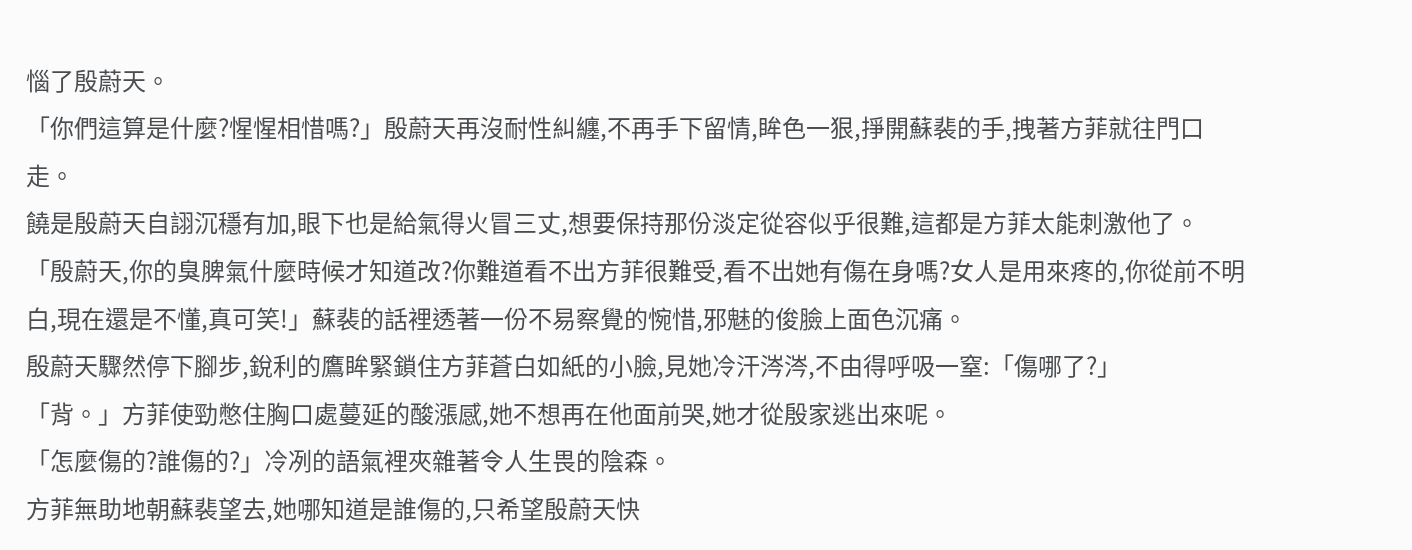惱了殷蔚天。
「你們這算是什麼?惺惺相惜嗎?」殷蔚天再沒耐性糾纏,不再手下留情,眸色一狠,掙開蘇裴的手,拽著方菲就往門口走。
饒是殷蔚天自詡沉穩有加,眼下也是給氣得火冒三丈,想要保持那份淡定從容似乎很難,這都是方菲太能刺激他了。
「殷蔚天,你的臭脾氣什麼時候才知道改?你難道看不出方菲很難受,看不出她有傷在身嗎?女人是用來疼的,你從前不明白,現在還是不懂,真可笑!」蘇裴的話裡透著一份不易察覺的惋惜,邪魅的俊臉上面色沉痛。
殷蔚天驟然停下腳步,銳利的鷹眸緊鎖住方菲蒼白如紙的小臉,見她冷汗涔涔,不由得呼吸一窒:「傷哪了?」
「背。」方菲使勁憋住胸口處蔓延的酸漲感,她不想再在他面前哭,她才從殷家逃出來呢。
「怎麼傷的?誰傷的?」冷冽的語氣裡夾雜著令人生畏的陰森。
方菲無助地朝蘇裴望去,她哪知道是誰傷的,只希望殷蔚天快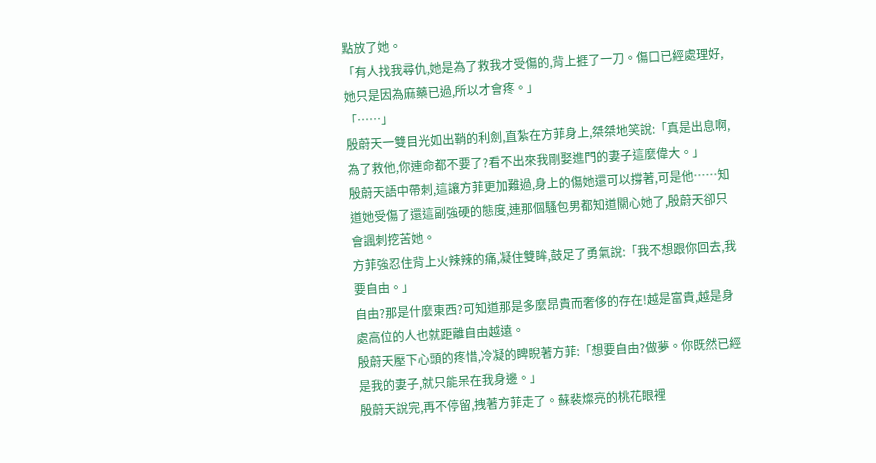點放了她。
「有人找我尋仇,她是為了救我才受傷的,背上捱了一刀。傷口已經處理好,她只是因為麻藥已過,所以才會疼。」
「……」
殷蔚天一雙目光如出鞘的利劍,直紮在方菲身上,桀桀地笑說:「真是出息啊,為了救他,你連命都不要了?看不出來我剛娶進門的妻子這麼偉大。」
殷蔚天語中帶刺,這讓方菲更加難過,身上的傷她還可以撐著,可是他……知道她受傷了還這副強硬的態度,連那個騷包男都知道關心她了,殷蔚天卻只會諷刺挖苦她。
方菲強忍住背上火辣辣的痛,凝住雙眸,鼓足了勇氣說:「我不想跟你回去,我要自由。」
自由?那是什麼東西?可知道那是多麼昂貴而奢侈的存在!越是富貴,越是身處高位的人也就距離自由越遠。
殷蔚天壓下心頭的疼惜,冷凝的睥睨著方菲:「想要自由?做夢。你既然已經是我的妻子,就只能呆在我身邊。」
殷蔚天說完,再不停留,拽著方菲走了。蘇裴燦亮的桃花眼裡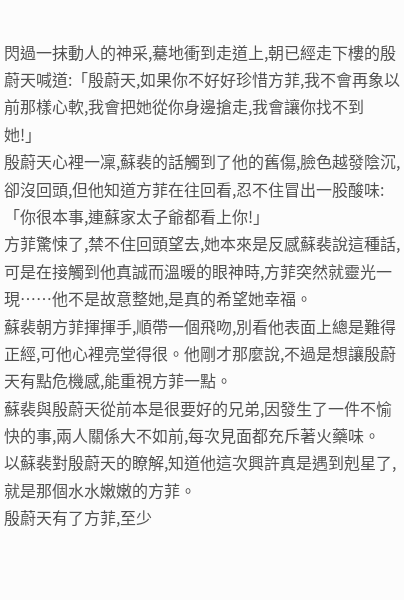閃過一抹動人的神采,驀地衝到走道上,朝已經走下樓的殷蔚天喊道:「殷蔚天,如果你不好好珍惜方菲,我不會再象以前那樣心軟,我會把她從你身邊搶走,我會讓你找不到她!」
殷蔚天心裡一凜,蘇裴的話觸到了他的舊傷,臉色越發陰沉,卻沒回頭,但他知道方菲在往回看,忍不住冒出一股酸味:「你很本事,連蘇家太子爺都看上你!」
方菲驚悚了,禁不住回頭望去,她本來是反感蘇裴說這種話,可是在接觸到他真誠而溫暖的眼神時,方菲突然就靈光一現……他不是故意整她,是真的希望她幸福。
蘇裴朝方菲揮揮手,順帶一個飛吻,別看他表面上總是難得正經,可他心裡亮堂得很。他剛才那麼說,不過是想讓殷蔚天有點危機感,能重視方菲一點。
蘇裴與殷蔚天從前本是很要好的兄弟,因發生了一件不愉快的事,兩人關係大不如前,每次見面都充斥著火藥味。
以蘇裴對殷蔚天的瞭解,知道他這次興許真是遇到剋星了,就是那個水水嫩嫩的方菲。
殷蔚天有了方菲,至少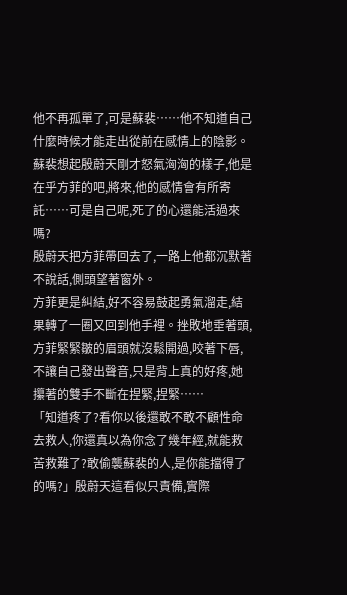他不再孤單了,可是蘇裴……他不知道自己什麼時候才能走出從前在感情上的陰影。
蘇裴想起殷蔚天剛才怒氣洶洶的樣子,他是在乎方菲的吧,將來,他的感情會有所寄託……可是自己呢,死了的心還能活過來嗎?
殷蔚天把方菲帶回去了,一路上他都沉默著不說話,側頭望著窗外。
方菲更是糾結,好不容易鼓起勇氣溜走,結果轉了一圈又回到他手裡。挫敗地垂著頭,方菲緊緊皺的眉頭就沒鬆開過,咬著下唇,不讓自己發出聲音,只是背上真的好疼,她攥著的雙手不斷在捏緊,捏緊……
「知道疼了?看你以後還敢不敢不顧性命去救人,你還真以為你念了幾年經,就能救苦救難了?敢偷襲蘇裴的人,是你能擋得了的嗎?」殷蔚天這看似只責備,實際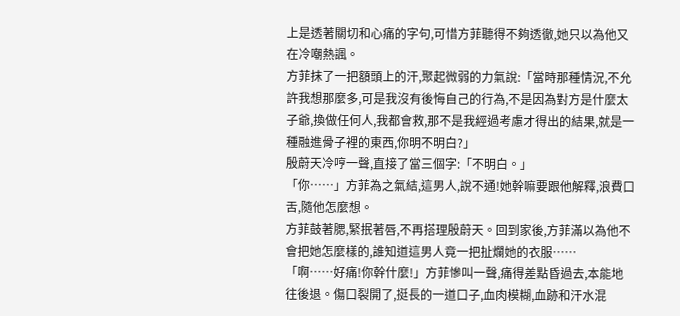上是透著關切和心痛的字句,可惜方菲聽得不夠透徹,她只以為他又在冷嘲熱諷。
方菲抹了一把額頭上的汗,聚起微弱的力氣說:「當時那種情況,不允許我想那麼多,可是我沒有後悔自己的行為,不是因為對方是什麼太子爺,換做任何人,我都會救,那不是我經過考慮才得出的結果,就是一種融進骨子裡的東西,你明不明白?」
殷蔚天冷哼一聲,直接了當三個字:「不明白。」
「你……」方菲為之氣結,這男人,說不通!她幹嘛要跟他解釋,浪費口舌,隨他怎麼想。
方菲鼓著腮,緊抿著唇,不再搭理殷蔚天。回到家後,方菲滿以為他不會把她怎麼樣的,誰知道這男人竟一把扯爛她的衣服……
「啊……好痛!你幹什麼!」方菲慘叫一聲,痛得差點昏過去,本能地往後退。傷口裂開了,挺長的一道口子,血肉模糊,血跡和汗水混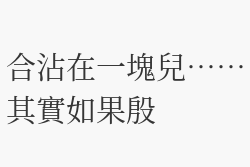合沾在一塊兒……其實如果殷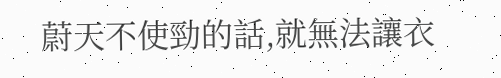蔚天不使勁的話,就無法讓衣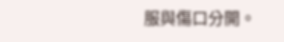服與傷口分開。